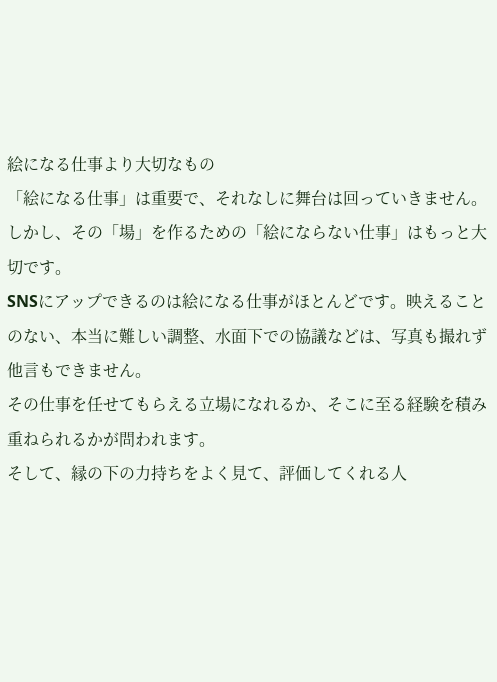絵になる仕事より大切なもの
「絵になる仕事」は重要で、それなしに舞台は回っていきません。しかし、その「場」を作るための「絵にならない仕事」はもっと大切です。
SNSにアップできるのは絵になる仕事がほとんどです。映えることのない、本当に難しい調整、水面下での協議などは、写真も撮れず他言もできません。
その仕事を任せてもらえる立場になれるか、そこに至る経験を積み重ねられるかが問われます。
そして、縁の下の力持ちをよく見て、評価してくれる人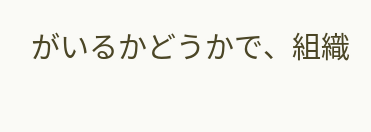がいるかどうかで、組織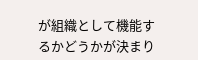が組織として機能するかどうかが決まり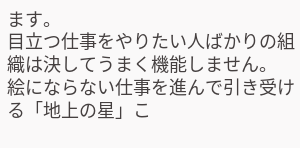ます。
目立つ仕事をやりたい人ばかりの組織は決してうまく機能しません。
絵にならない仕事を進んで引き受ける「地上の星」こ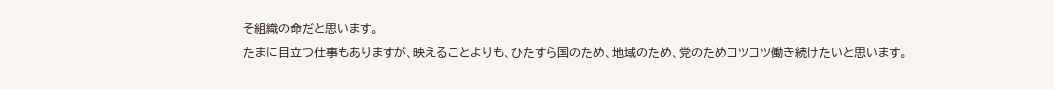そ組織の命だと思います。
たまに目立つ仕事もありますが、映えることよりも、ひたすら国のため、地域のため、党のためコツコツ働き続けたいと思います。